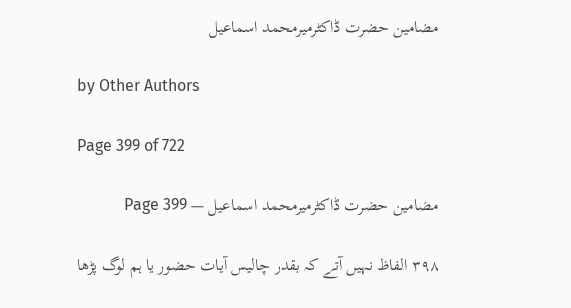مضامین حضرت ڈاکٹرمیرمحمد اسماعیل

by Other Authors

Page 399 of 722

مضامین حضرت ڈاکٹرمیرمحمد اسماعیل — Page 399

٣٩٨ الفاظ نہیں آتے کہ بقدر چالیس آیات حضور یا ہم لوگ پڑھا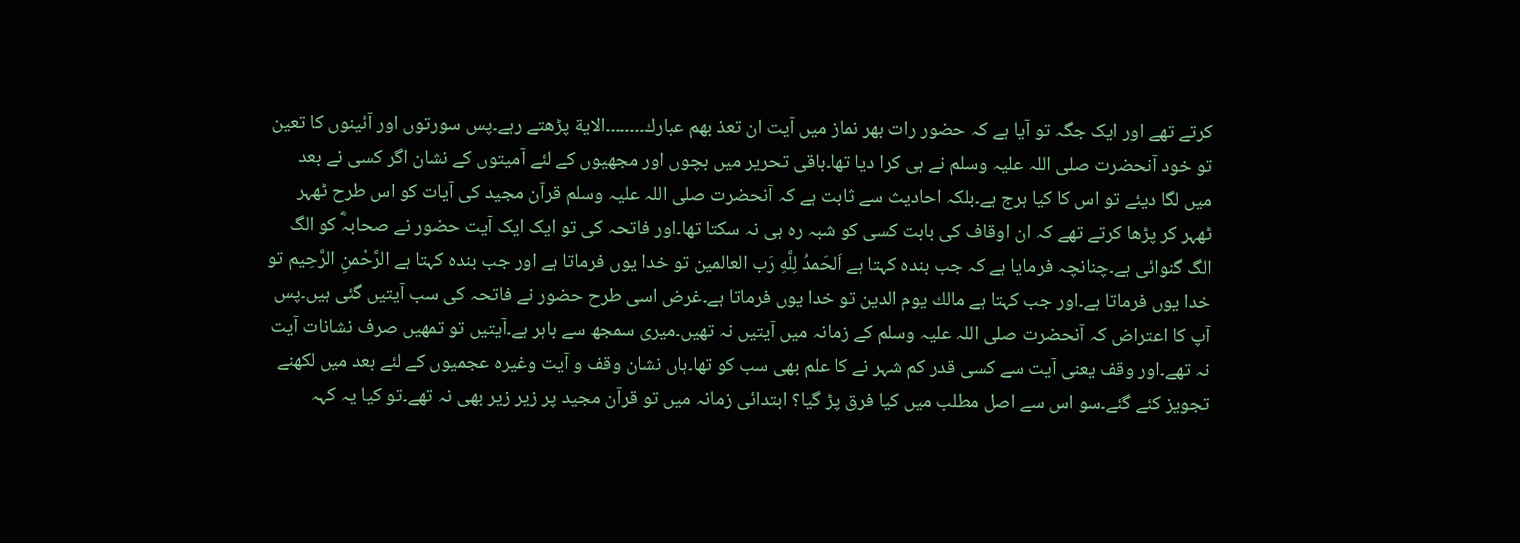کرتے تھے اور ایک جگہ تو آیا ہے کہ حضور رات بھر نماز میں آیت ان تعذ بهم عبارك۔۔۔۔۔۔۔۔الاية پڑھتے رہے۔پس سورتوں اور آئینوں کا تعین تو خود آنحضرت صلی اللہ علیہ وسلم نے ہی کرا دیا تھا۔باقی تحریر میں بچوں اور مجھیوں کے لئے آمیتوں کے نشان اگر کسی نے بعد میں لگا دیئے تو اس کا کیا ہرج ہے۔بلکہ احادیث سے ثابت ہے کہ آنحضرت صلی اللہ علیہ وسلم قرآن مجید کی آیات کو اس طرح ٹھہر ٹھہر کر پڑھا کرتے تھے کہ ان اوقاف کی بابت کسی کو شبہ رہ ہی نہ سکتا تھا۔اور فاتحہ کی تو ایک ایک آیت حضور نے صحابہؓ کو الگ الگ گنوائی ہے۔چنانچہ فرمایا ہے کہ جب بندہ کہتا ہے اَلحَمدُ لِلَّهِ رَب العالمین تو خدا یوں فرماتا ہے اور جب بندہ کہتا ہے الرَّحْمنِ الرَّحِیم تو خدا یوں فرماتا ہے۔اور جب کہتا ہے مالك يوم الدین تو خدا یوں فرماتا ہے۔غرض اسی طرح حضور نے فاتحہ کی سب آیتیں گئی ہیں۔پس آپ کا اعتراض کہ آنحضرت صلی اللہ علیہ وسلم کے زمانہ میں آیتیں نہ تھیں۔میری سمجھ سے باہر ہے۔آیتیں تو تمھیں صرف نشانات آیت نہ تھے۔اور وقف یعنی آیت سے کسی قدر کم شہر نے کا علم بھی سب کو تھا۔ہاں نشان وقف و آیت وغیرہ عجمیوں کے لئے بعد میں لکھنے تجویز کئے گئے۔سو اس سے اصل مطلب میں کیا فرق پڑ گیا؟ ابتدائی زمانہ میں تو قرآن مجید پر زیر زیر بھی نہ تھے۔تو کیا یہ کہہ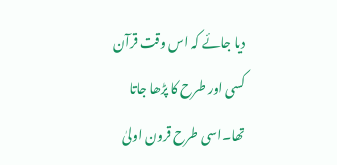دیا جائے کہ اس وقت قرآن کسی اور طرح کا پڑھا جاتا تھا۔اسی طرح قرون اولیٰ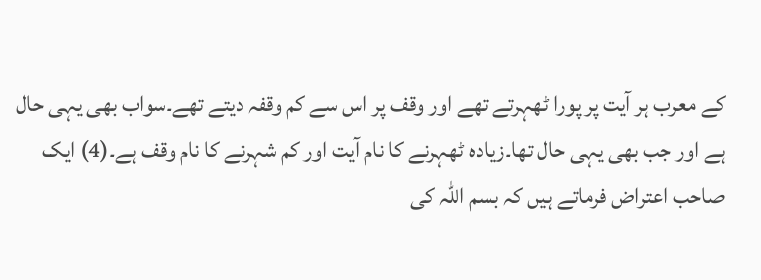کے معرب ہر آیت پر پورا ٹھہرتے تھے اور وقف پر اس سے کم وقفہ دیتے تھے۔سواب بھی یہی حال ہے اور جب بھی یہی حال تھا۔زیادہ ٹھہرنے کا نام آیت اور کم شہرنے کا نام وقف ہے۔(4) ایک صاحب اعتراض فرماتے ہیں کہ بسم اللہ کی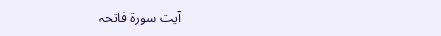آیت سورۃ فاتحہ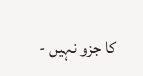کا جزو نہیں -